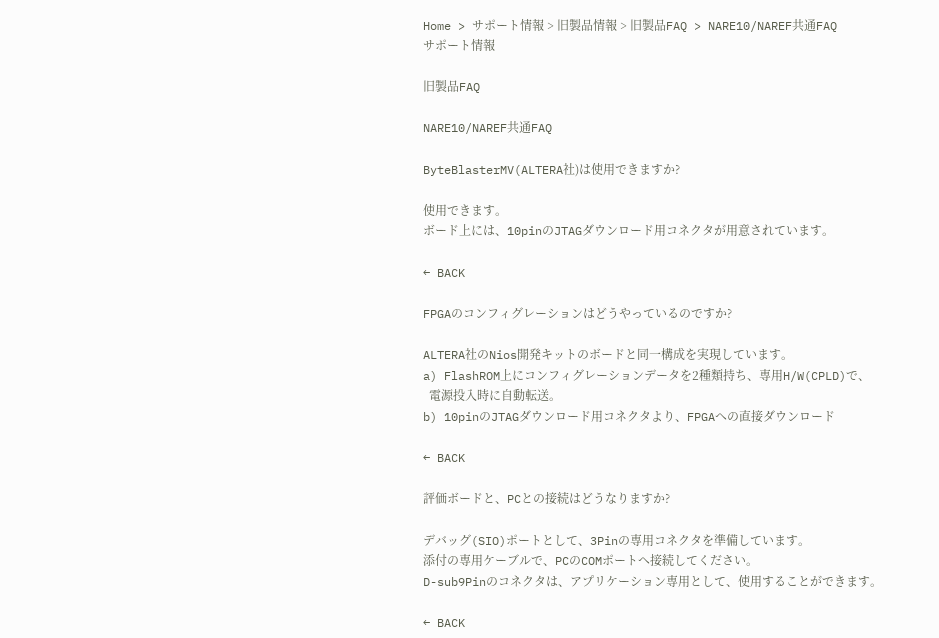Home > サポート情報 > 旧製品情報 > 旧製品FAQ > NARE10/NAREF共通FAQ
サポート情報

旧製品FAQ

NARE10/NAREF共通FAQ

ByteBlasterMV(ALTERA社)は使用できますか?

使用できます。
ボード上には、10pinのJTAGダウンロード用コネクタが用意されています。

← BACK

FPGAのコンフィグレーションはどうやっているのですか?

ALTERA社のNios開発キットのボードと同一構成を実現しています。
a) FlashROM上にコンフィグレーションデータを2種類持ち、専用H/W(CPLD)で、
  電源投入時に自動転送。
b) 10pinのJTAGダウンロード用コネクタより、FPGAへの直接ダウンロード

← BACK

評価ボードと、PCとの接続はどうなりますか?

デバッグ(SIO)ポートとして、3Pinの専用コネクタを準備しています。
添付の専用ケーブルで、PCのCOMポートへ接続してください。
D-sub9Pinのコネクタは、アプリケーション専用として、使用することができます。

← BACK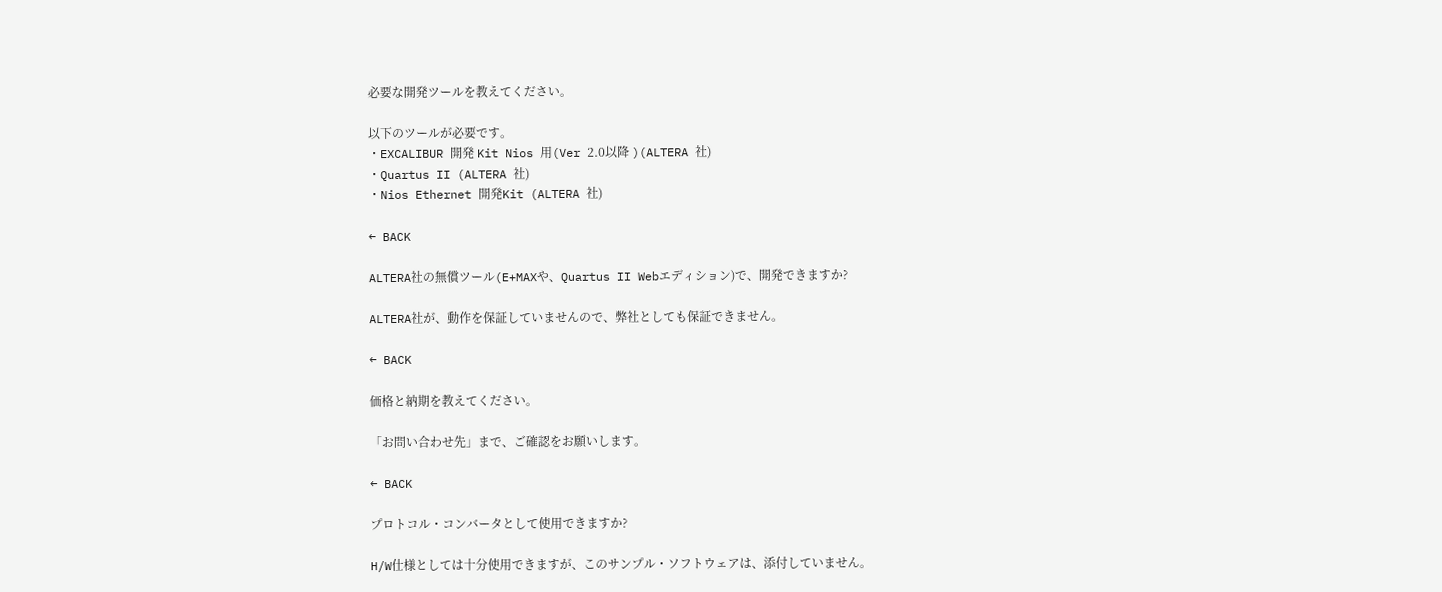必要な開発ツールを教えてください。

以下のツールが必要です。
・EXCALIBUR 開発 Kit Nios 用(Ver 2.0以降 )(ALTERA 社)
・Quartus II (ALTERA 社)
・Nios Ethernet 開発Kit (ALTERA 社)

← BACK

ALTERA社の無償ツール(E+MAXや、Quartus II Webエディション)で、開発できますか?

ALTERA社が、動作を保証していませんので、弊社としても保証できません。

← BACK

価格と納期を教えてください。

「お問い合わせ先」まで、ご確認をお願いします。

← BACK

プロトコル・コンバータとして使用できますか?

H/W仕様としては十分使用できますが、このサンプル・ソフトウェアは、添付していません。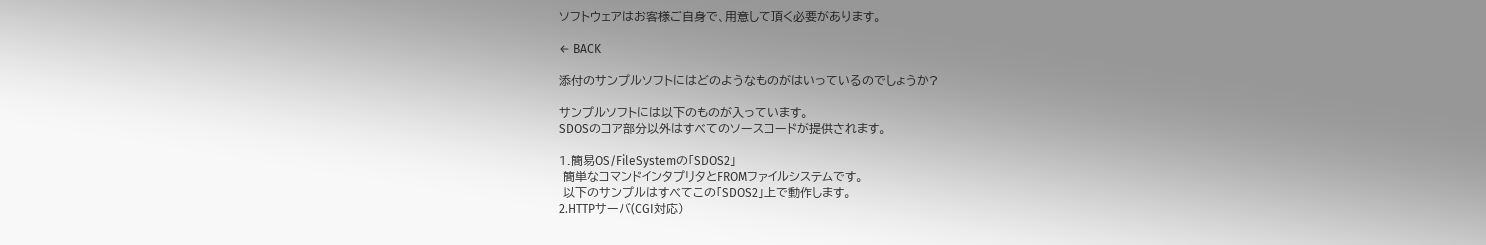ソフトウェアはお客様ご自身で、用意して頂く必要があります。

← BACK

添付のサンプルソフトにはどのようなものがはいっているのでしょうか?

サンプルソフトには以下のものが入っています。
SDOSのコア部分以外はすべてのソースコードが提供されます。

1.簡易OS/FileSystemの「SDOS2」
 簡単なコマンドインタプリタとFROMファイルシステムです。
 以下のサンプルはすべてこの「SDOS2」上で動作します。
2.HTTPサーバ(CGI対応)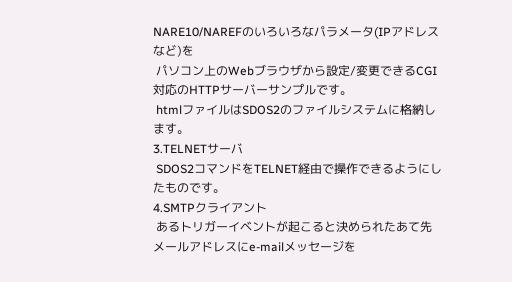NARE10/NAREFのいろいろなパラメータ(IPアドレスなど)を
 パソコン上のWebブラウザから設定/変更できるCGI対応のHTTPサーバーサンプルです。
 htmlファイルはSDOS2のファイルシステムに格納します。
3.TELNETサーバ
 SDOS2コマンドをTELNET経由で操作できるようにしたものです。
4.SMTPクライアント
 あるトリガーイベントが起こると決められたあて先メールアドレスにe-mailメッセージを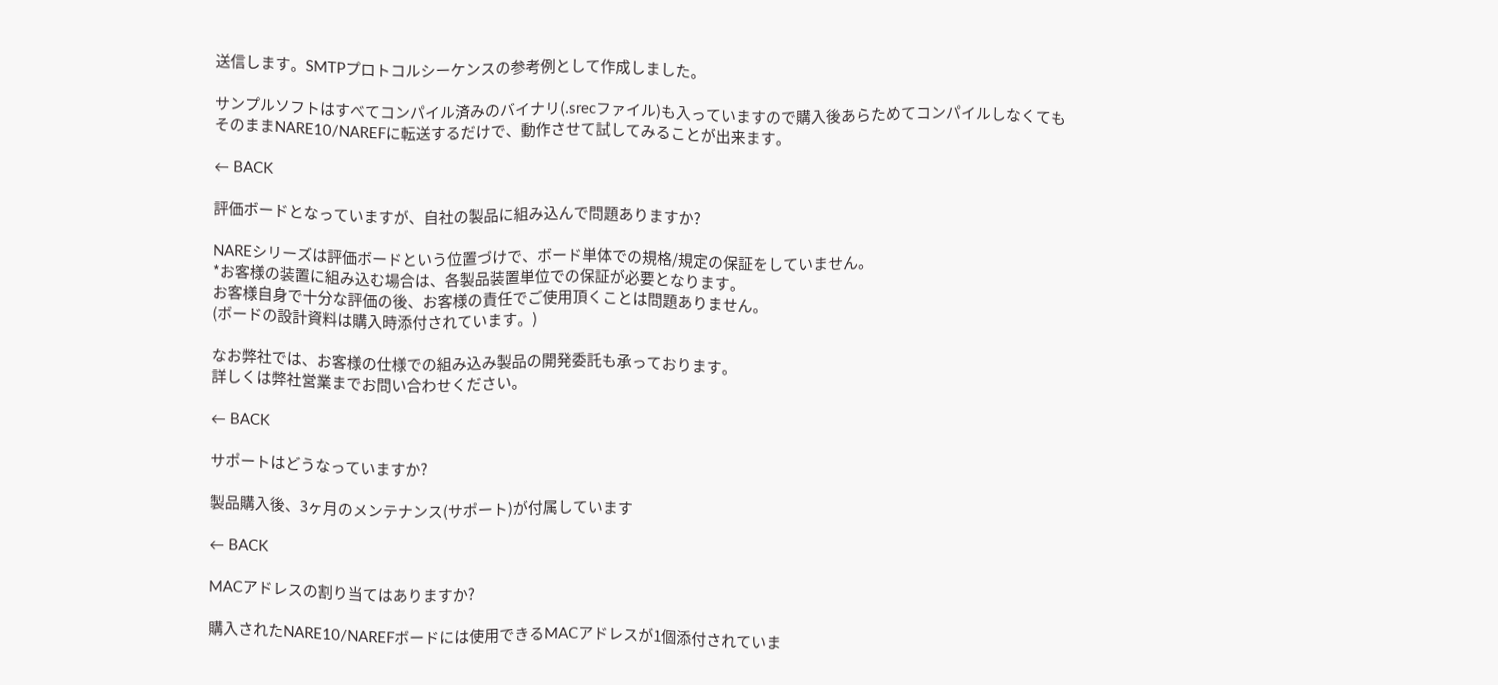送信します。SMTPプロトコルシーケンスの参考例として作成しました。

サンプルソフトはすべてコンパイル済みのバイナリ(.srecファイル)も入っていますので購入後あらためてコンパイルしなくてもそのままNARE10/NAREFに転送するだけで、動作させて試してみることが出来ます。

← BACK

評価ボードとなっていますが、自社の製品に組み込んで問題ありますか?

NAREシリーズは評価ボードという位置づけで、ボード単体での規格/規定の保証をしていません。
*お客様の装置に組み込む場合は、各製品装置単位での保証が必要となります。
お客様自身で十分な評価の後、お客様の責任でご使用頂くことは問題ありません。
(ボードの設計資料は購入時添付されています。)

なお弊社では、お客様の仕様での組み込み製品の開発委託も承っております。
詳しくは弊社営業までお問い合わせください。

← BACK

サポートはどうなっていますか?

製品購入後、3ヶ月のメンテナンス(サポート)が付属しています

← BACK

MACアドレスの割り当てはありますか?

購入されたNARE10/NAREFボードには使用できるMACアドレスが1個添付されていま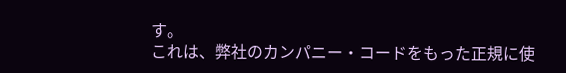す。
これは、弊社のカンパニー・コードをもった正規に使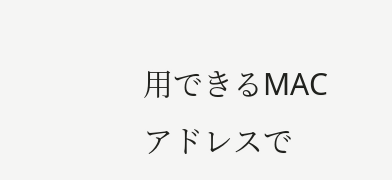用できるMACアドレスで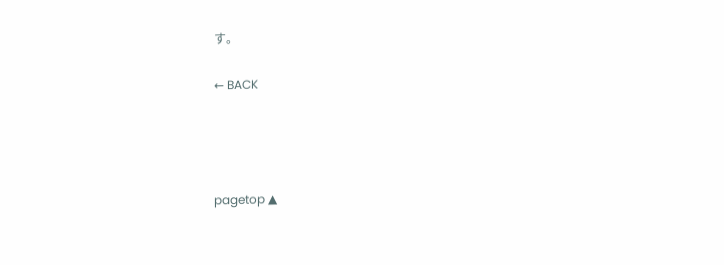す。

← BACK




pagetop ▲